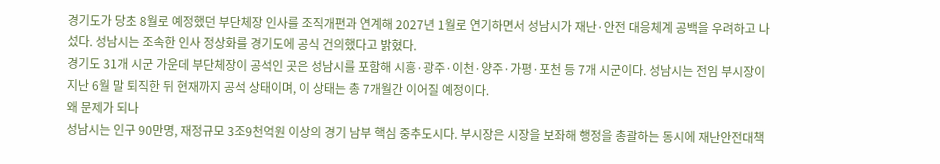경기도가 당초 8월로 예정했던 부단체장 인사를 조직개편과 연계해 2027년 1월로 연기하면서 성남시가 재난·안전 대응체계 공백을 우려하고 나섰다. 성남시는 조속한 인사 정상화를 경기도에 공식 건의했다고 밝혔다.
경기도 31개 시군 가운데 부단체장이 공석인 곳은 성남시를 포함해 시흥·광주·이천·양주·가평·포천 등 7개 시군이다. 성남시는 전임 부시장이 지난 6월 말 퇴직한 뒤 현재까지 공석 상태이며, 이 상태는 총 7개월간 이어질 예정이다.
왜 문제가 되나
성남시는 인구 90만명, 재정규모 3조9천억원 이상의 경기 남부 핵심 중추도시다. 부시장은 시장을 보좌해 행정을 총괄하는 동시에 재난안전대책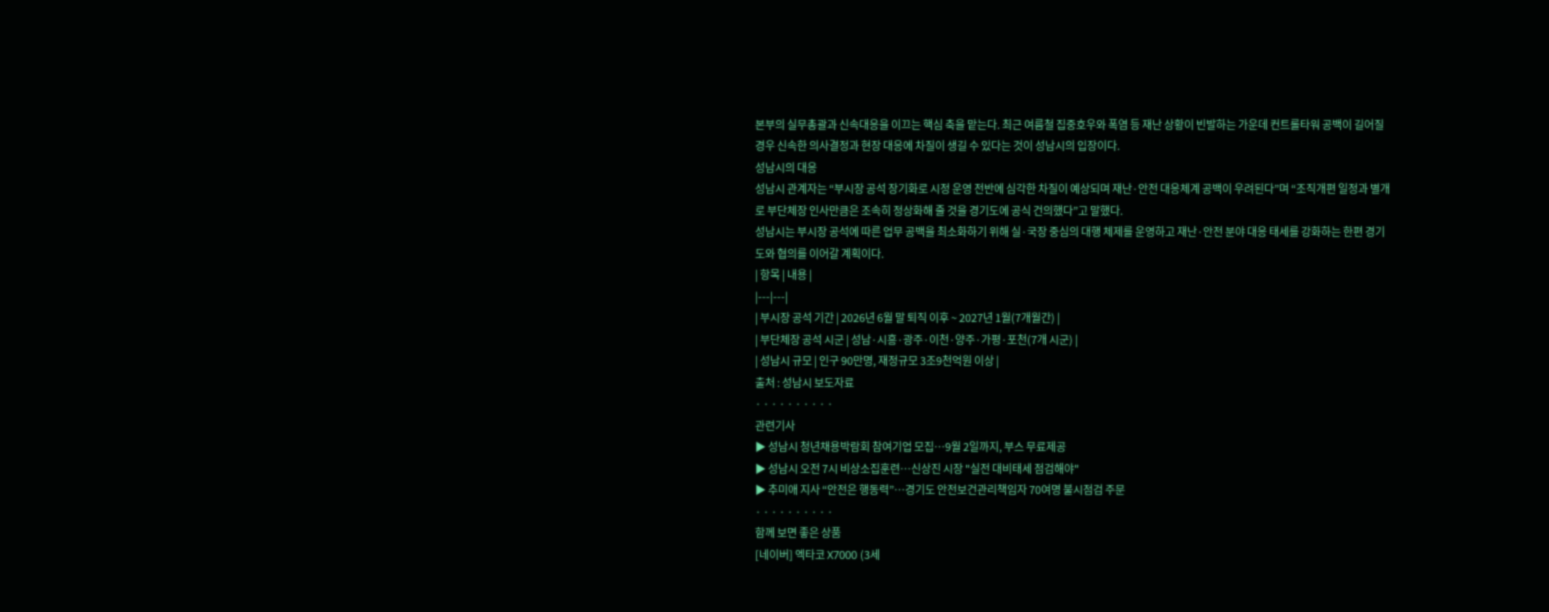본부의 실무총괄과 신속대응을 이끄는 핵심 축을 맡는다. 최근 여름철 집중호우와 폭염 등 재난 상황이 빈발하는 가운데 컨트롤타워 공백이 길어질 경우 신속한 의사결정과 현장 대응에 차질이 생길 수 있다는 것이 성남시의 입장이다.
성남시의 대응
성남시 관계자는 “부시장 공석 장기화로 시정 운영 전반에 심각한 차질이 예상되며 재난·안전 대응체계 공백이 우려된다”며 “조직개편 일정과 별개로 부단체장 인사만큼은 조속히 정상화해 줄 것을 경기도에 공식 건의했다”고 말했다.
성남시는 부시장 공석에 따른 업무 공백을 최소화하기 위해 실·국장 중심의 대행 체제를 운영하고 재난·안전 분야 대응 태세를 강화하는 한편 경기도와 협의를 이어갈 계획이다.
| 항목 | 내용 |
|---|---|
| 부시장 공석 기간 | 2026년 6월 말 퇴직 이후 ~ 2027년 1월(7개월간) |
| 부단체장 공석 시군 | 성남·시흥·광주·이천·양주·가평·포천(7개 시군) |
| 성남시 규모 | 인구 90만명, 재정규모 3조9천억원 이상 |
출처 : 성남시 보도자료
· · · · · · · · · ·
관련기사
▶ 성남시 청년채용박람회 참여기업 모집…9월 2일까지, 부스 무료제공
▶ 성남시 오전 7시 비상소집훈련…신상진 시장 "실전 대비태세 점검해야"
▶ 추미애 지사 “안전은 행동력”…경기도 안전보건관리책임자 70여명 불시점검 주문
· · · · · · · · · ·
함께 보면 좋은 상품
[네이버] 엑타코 X7000 (3세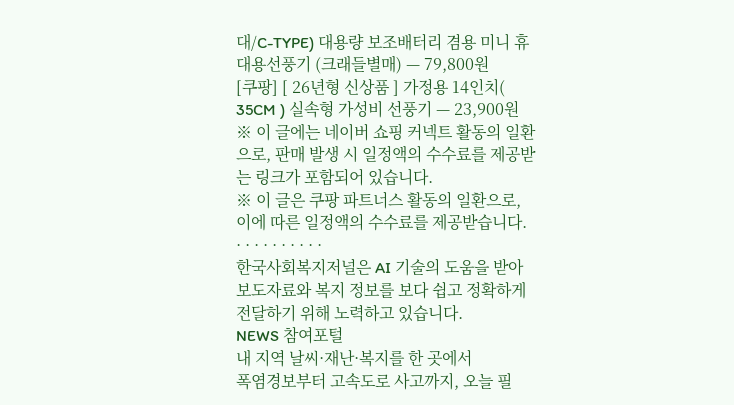대/C-TYPE) 대용량 보조배터리 겸용 미니 휴대용선풍기 (크래들별매) — 79,800원
[쿠팡] [ 26년형 신상품 ] 가정용 14인치( 35CM ) 실속형 가성비 선풍기 — 23,900원
※ 이 글에는 네이버 쇼핑 커넥트 활동의 일환으로, 판매 발생 시 일정액의 수수료를 제공받는 링크가 포함되어 있습니다.
※ 이 글은 쿠팡 파트너스 활동의 일환으로, 이에 따른 일정액의 수수료를 제공받습니다.
· · · · · · · · · ·
한국사회복지저널은 AI 기술의 도움을 받아 보도자료와 복지 정보를 보다 쉽고 정확하게 전달하기 위해 노력하고 있습니다.
NEWS 참여포털
내 지역 날씨·재난·복지를 한 곳에서
폭염경보부터 고속도로 사고까지, 오늘 필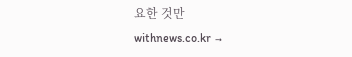요한 것만
withnews.co.kr →